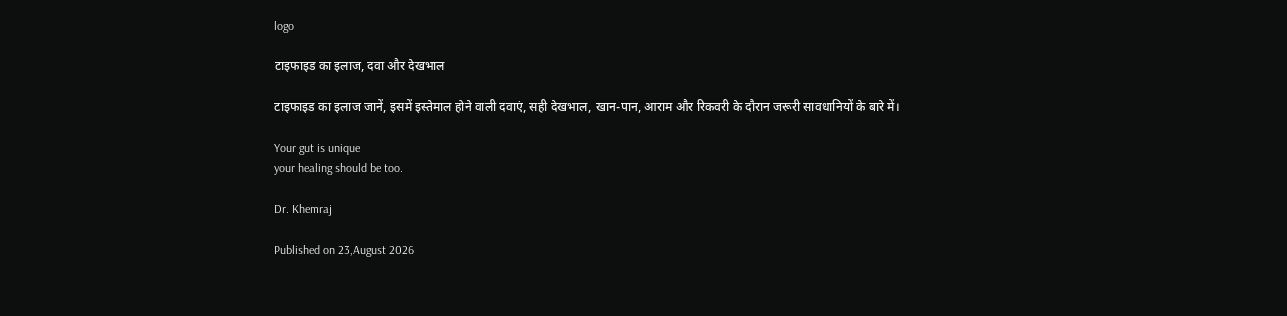logo

टाइफाइड का इलाज, दवा और देखभाल

टाइफाइड का इलाज जानें, इसमें इस्तेमाल होने वाली दवाएं, सही देखभाल, खान-पान, आराम और रिकवरी के दौरान जरूरी सावधानियों के बारे में।

Your gut is unique
your healing should be too.

Dr. Khemraj

Published on 23,August 2026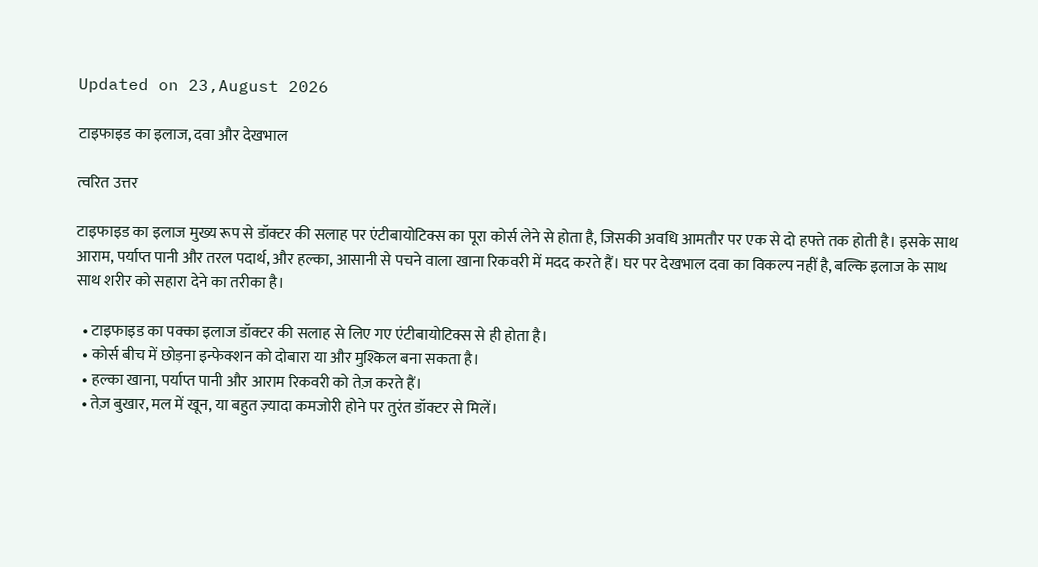Updated on 23,August 2026

टाइफाइड का इलाज, दवा और देखभाल

त्वरित उत्तर

टाइफाइड का इलाज मुख्य रूप से डॉक्टर की सलाह पर एंटीबायोटिक्स का पूरा कोर्स लेने से होता है, जिसकी अवधि आमतौर पर एक से दो हफ्ते तक होती है। इसके साथ आराम, पर्याप्त पानी और तरल पदार्थ, और हल्का, आसानी से पचने वाला खाना रिकवरी में मदद करते हैं। घर पर देखभाल दवा का विकल्प नहीं है, बल्कि इलाज के साथ साथ शरीर को सहारा देने का तरीका है।

  • टाइफाइड का पक्का इलाज डॉक्टर की सलाह से लिए गए एंटीबायोटिक्स से ही होता है।
  • कोर्स बीच में छोड़ना इन्फेक्शन को दोबारा या और मुश्किल बना सकता है।
  • हल्का खाना, पर्याप्त पानी और आराम रिकवरी को तेज़ करते हैं।
  • तेज़ बुखार, मल में खून, या बहुत ज़्यादा कमजोरी होने पर तुरंत डॉक्टर से मिलें।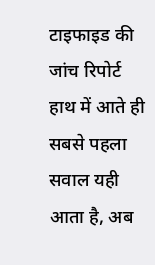टाइफाइड की जांच रिपोर्ट हाथ में आते ही सबसे पहला सवाल यही आता है, अब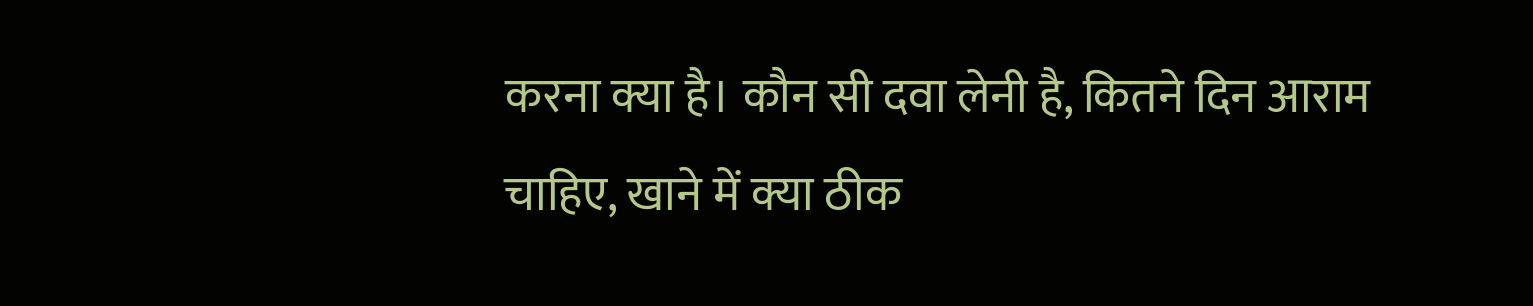करना क्या है। कौन सी दवा लेनी है, कितने दिन आराम चाहिए, खाने में क्या ठीक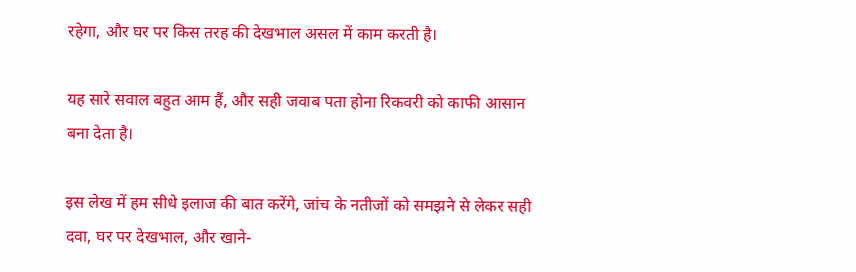रहेगा, और घर पर किस तरह की देखभाल असल में काम करती है।

यह सारे सवाल बहुत आम हैं, और सही जवाब पता होना रिकवरी को काफी आसान बना देता है।

इस लेख में हम सीधे इलाज की बात करेंगे, जांच के नतीजों को समझने से लेकर सही दवा, घर पर देखभाल, और खाने-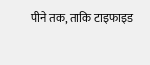पीने तक, ताकि टाइफाइड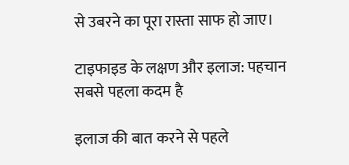से उबरने का पूरा रास्ता साफ हो जाए।

टाइफाइड के लक्षण और इलाज: पहचान सबसे पहला कदम है

इलाज की बात करने से पहले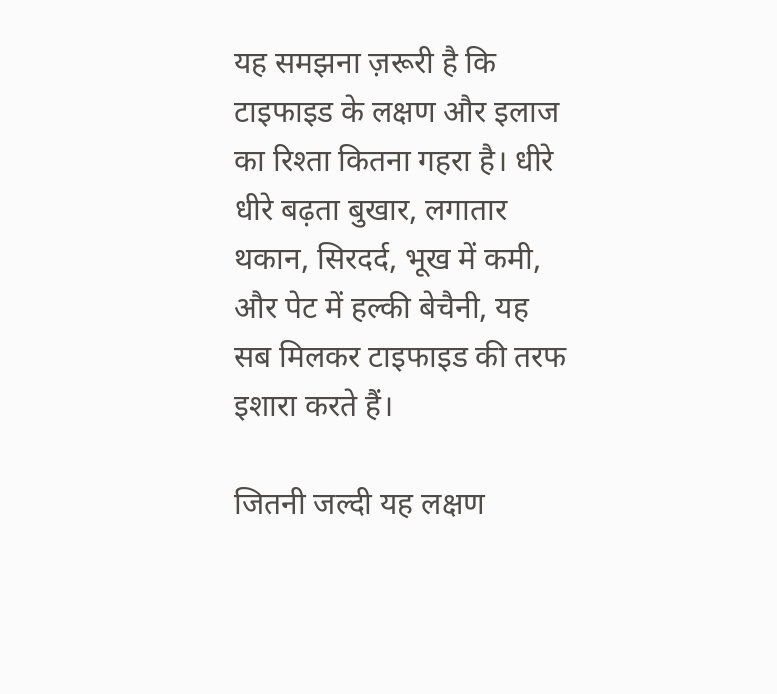यह समझना ज़रूरी है कि टाइफाइड के लक्षण और इलाज का रिश्ता कितना गहरा है। धीरे धीरे बढ़ता बुखार, लगातार थकान, सिरदर्द, भूख में कमी, और पेट में हल्की बेचैनी, यह सब मिलकर टाइफाइड की तरफ इशारा करते हैं।

जितनी जल्दी यह लक्षण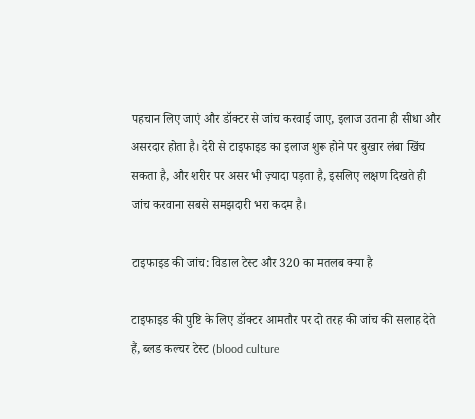पहचान लिए जाएं और डॉक्टर से जांच करवाई जाए, इलाज उतना ही सीधा और असरदार होता है। देरी से टाइफाइड का इलाज शुरू होने पर बुखार लंबा खिंच सकता है, और शरीर पर असर भी ज़्यादा पड़ता है, इसलिए लक्षण दिखते ही जांच करवाना सबसे समझदारी भरा कदम है।

टाइफाइड की जांच: विडाल टेस्ट और 320 का मतलब क्या है

टाइफाइड की पुष्टि के लिए डॉक्टर आमतौर पर दो तरह की जांच की सलाह देते हैं, ब्लड कल्चर टेस्ट (blood culture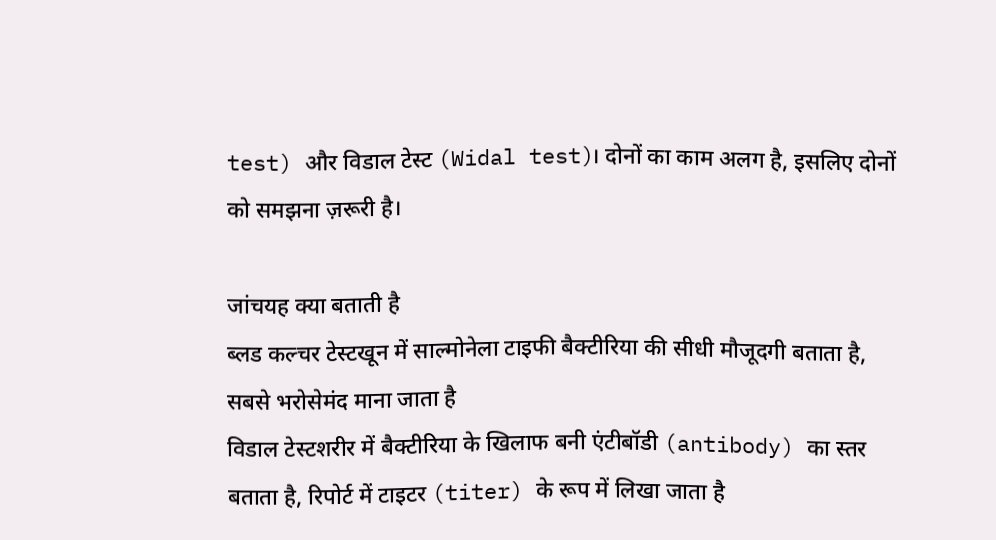test) और विडाल टेस्ट (Widal test)। दोनों का काम अलग है, इसलिए दोनों को समझना ज़रूरी है।

जांचयह क्या बताती है
ब्लड कल्चर टेस्टखून में साल्मोनेला टाइफी बैक्टीरिया की सीधी मौजूदगी बताता है, सबसे भरोसेमंद माना जाता है
विडाल टेस्टशरीर में बैक्टीरिया के खिलाफ बनी एंटीबॉडी (antibody) का स्तर बताता है, रिपोर्ट में टाइटर (titer) के रूप में लिखा जाता है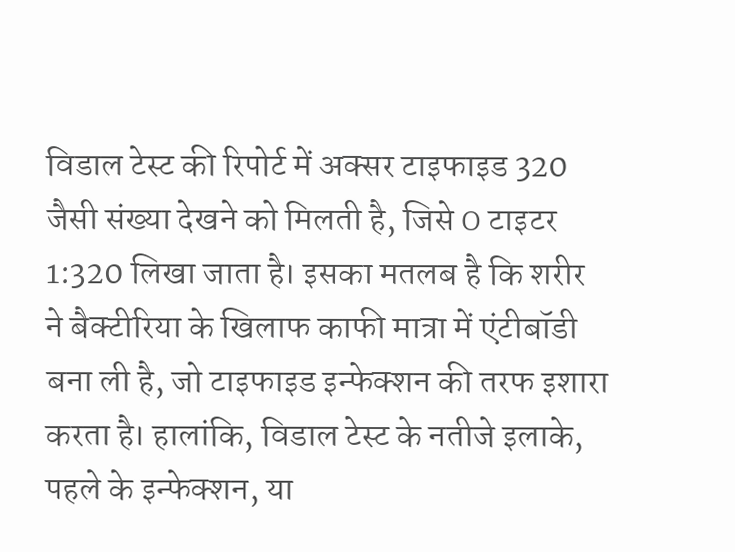विडाल टेस्ट की रिपोर्ट में अक्सर टाइफाइड 320 जैसी संख्या देखने को मिलती है, जिसे O टाइटर 1:320 लिखा जाता है। इसका मतलब है कि शरीर ने बैक्टीरिया के खिलाफ काफी मात्रा में एंटीबॉडी बना ली है, जो टाइफाइड इन्फेक्शन की तरफ इशारा करता है। हालांकि, विडाल टेस्ट के नतीजे इलाके, पहले के इन्फेक्शन, या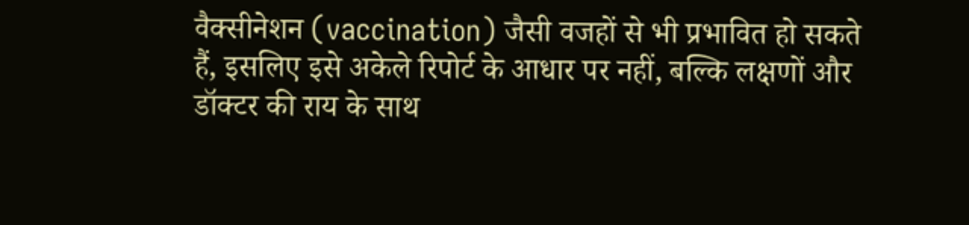वैक्सीनेशन (vaccination) जैसी वजहों से भी प्रभावित हो सकते हैं, इसलिए इसे अकेले रिपोर्ट के आधार पर नहीं, बल्कि लक्षणों और डॉक्टर की राय के साथ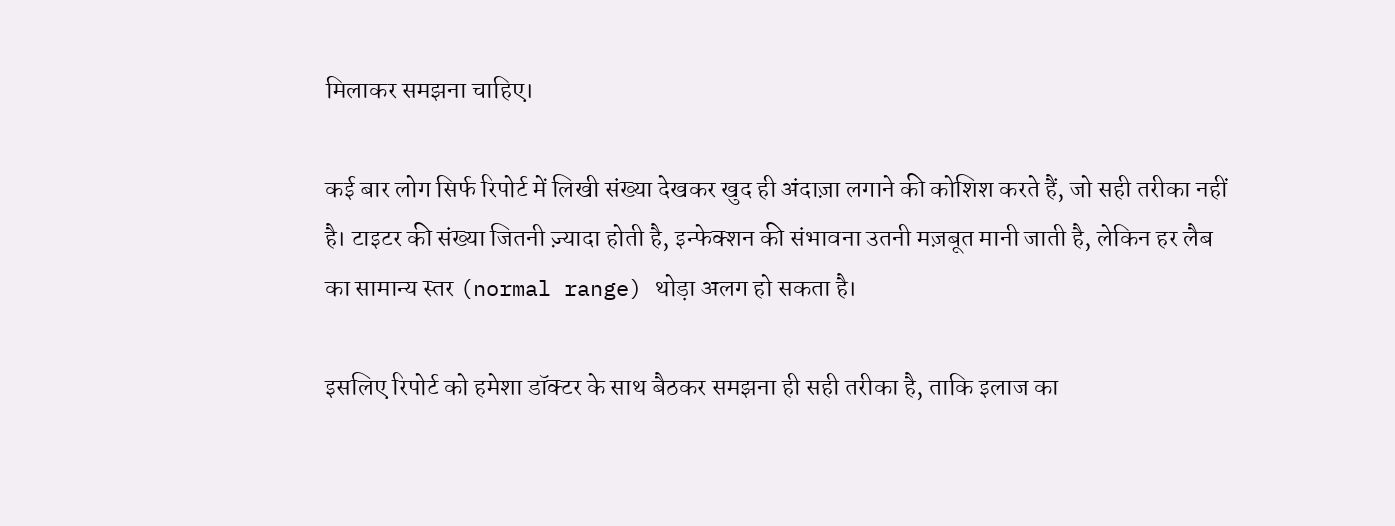मिलाकर समझना चाहिए।

कई बार लोग सिर्फ रिपोर्ट में लिखी संख्या देखकर खुद ही अंदाज़ा लगाने की कोशिश करते हैं, जो सही तरीका नहीं है। टाइटर की संख्या जितनी ज़्यादा होती है, इन्फेक्शन की संभावना उतनी मज़बूत मानी जाती है, लेकिन हर लैब का सामान्य स्तर (normal range) थोड़ा अलग हो सकता है।

इसलिए रिपोर्ट को हमेशा डॉक्टर के साथ बैठकर समझना ही सही तरीका है, ताकि इलाज का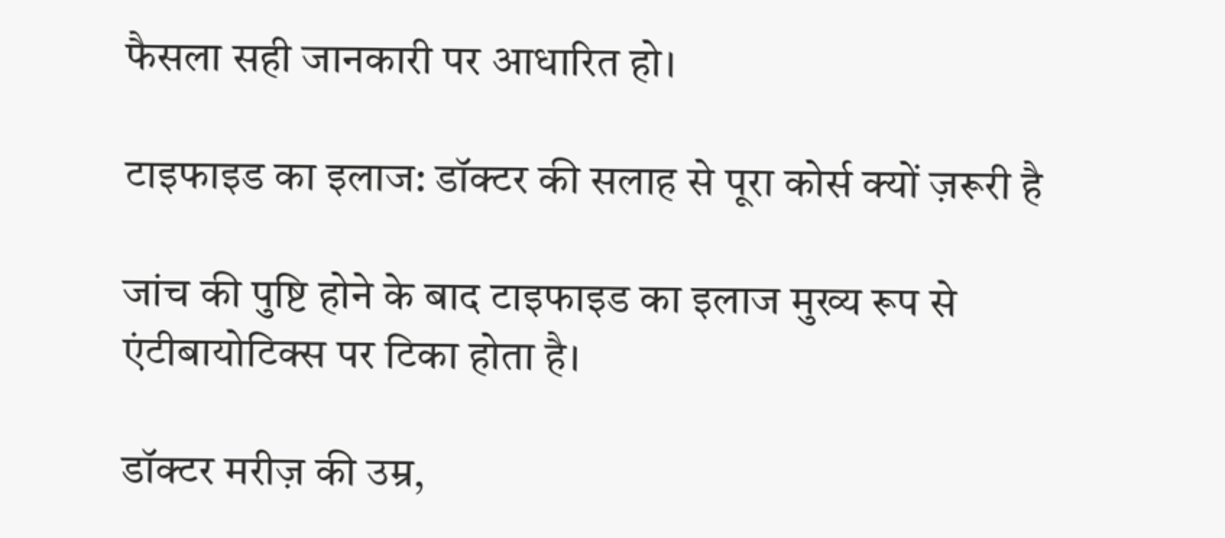फैसला सही जानकारी पर आधारित हो।

टाइफाइड का इलाज: डॉक्टर की सलाह से पूरा कोर्स क्यों ज़रूरी है

जांच की पुष्टि होने के बाद टाइफाइड का इलाज मुख्य रूप से एंटीबायोटिक्स पर टिका होता है।

डॉक्टर मरीज़ की उम्र,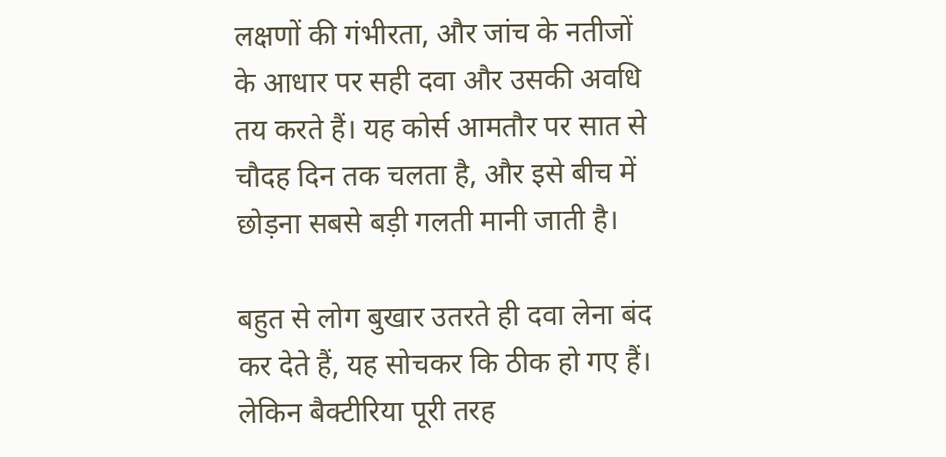लक्षणों की गंभीरता, और जांच के नतीजों के आधार पर सही दवा और उसकी अवधि तय करते हैं। यह कोर्स आमतौर पर सात से चौदह दिन तक चलता है, और इसे बीच में छोड़ना सबसे बड़ी गलती मानी जाती है।

बहुत से लोग बुखार उतरते ही दवा लेना बंद कर देते हैं, यह सोचकर कि ठीक हो गए हैं। लेकिन बैक्टीरिया पूरी तरह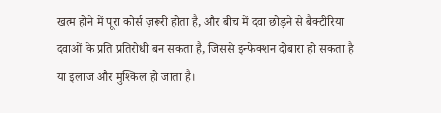खत्म होने में पूरा कोर्स ज़रूरी होता है, और बीच में दवा छोड़ने से बैक्टीरिया दवाओं के प्रति प्रतिरोधी बन सकता है, जिससे इन्फेक्शन दोबारा हो सकता है या इलाज और मुश्किल हो जाता है।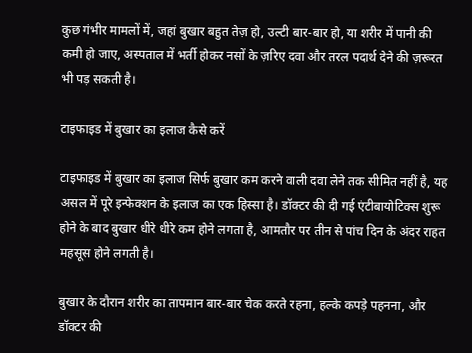कुछ गंभीर मामलों में, जहां बुखार बहुत तेज़ हो, उल्टी बार-बार हो, या शरीर में पानी की कमी हो जाए, अस्पताल में भर्ती होकर नसों के ज़रिए दवा और तरल पदार्थ देने की ज़रूरत भी पड़ सकती है।

टाइफाइड में बुखार का इलाज कैसे करें

टाइफाइड में बुखार का इलाज सिर्फ बुखार कम करने वाली दवा लेने तक सीमित नहीं है, यह असल में पूरे इन्फेक्शन के इलाज का एक हिस्सा है। डॉक्टर की दी गई एंटीबायोटिक्स शुरू होने के बाद बुखार धीरे धीरे कम होने लगता है, आमतौर पर तीन से पांच दिन के अंदर राहत महसूस होने लगती है।

बुखार के दौरान शरीर का तापमान बार-बार चेक करते रहना, हल्के कपड़े पहनना, और डॉक्टर की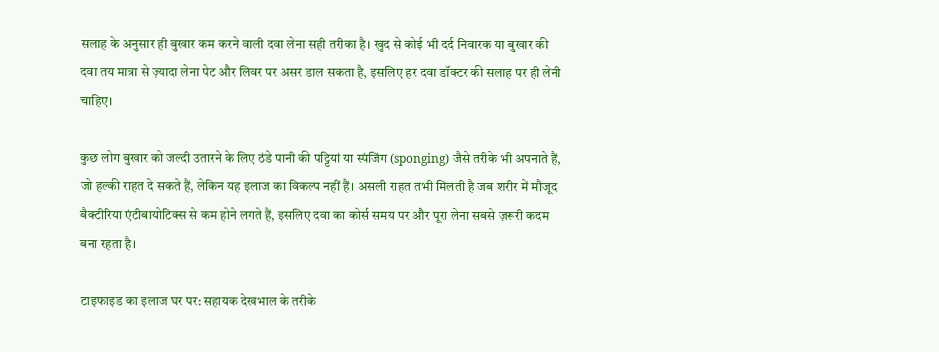सलाह के अनुसार ही बुखार कम करने वाली दवा लेना सही तरीका है। खुद से कोई भी दर्द निवारक या बुखार की दवा तय मात्रा से ज़्यादा लेना पेट और लिवर पर असर डाल सकता है, इसलिए हर दवा डॉक्टर की सलाह पर ही लेनी चाहिए।

कुछ लोग बुखार को जल्दी उतारने के लिए ठंडे पानी की पट्टियां या स्पंजिंग (sponging) जैसे तरीके भी अपनाते हैं, जो हल्की राहत दे सकते हैं, लेकिन यह इलाज का विकल्प नहीं हैं। असली राहत तभी मिलती है जब शरीर में मौजूद बैक्टीरिया एंटीबायोटिक्स से कम होने लगते हैं, इसलिए दवा का कोर्स समय पर और पूरा लेना सबसे ज़रूरी कदम बना रहता है।

टाइफाइड का इलाज घर पर: सहायक देखभाल के तरीके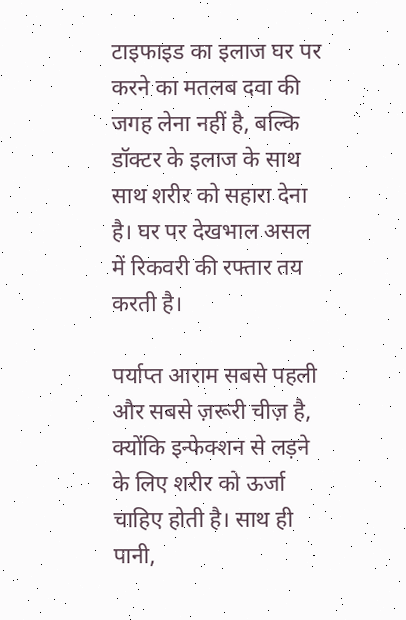टाइफाइड का इलाज घर पर करने का मतलब दवा की जगह लेना नहीं है, बल्कि डॉक्टर के इलाज के साथ साथ शरीर को सहारा देना है। घर पर देखभाल असल में रिकवरी की रफ्तार तय करती है।

पर्याप्त आराम सबसे पहली और सबसे ज़रूरी चीज़ है, क्योंकि इन्फेक्शन से लड़ने के लिए शरीर को ऊर्जा चाहिए होती है। साथ ही पानी,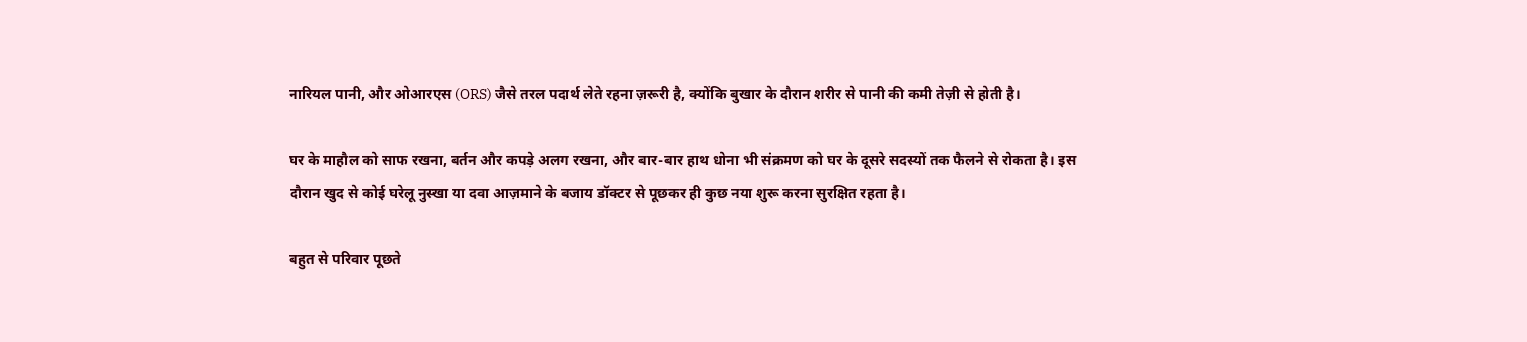नारियल पानी, और ओआरएस (ORS) जैसे तरल पदार्थ लेते रहना ज़रूरी है, क्योंकि बुखार के दौरान शरीर से पानी की कमी तेज़ी से होती है।

घर के माहौल को साफ रखना, बर्तन और कपड़े अलग रखना, और बार-बार हाथ धोना भी संक्रमण को घर के दूसरे सदस्यों तक फैलने से रोकता है। इस दौरान खुद से कोई घरेलू नुस्खा या दवा आज़माने के बजाय डॉक्टर से पूछकर ही कुछ नया शुरू करना सुरक्षित रहता है।

बहुत से परिवार पूछते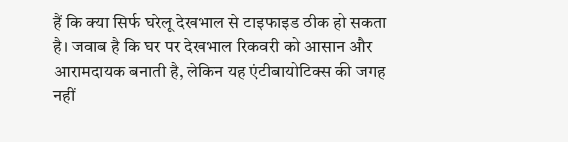हैं कि क्या सिर्फ घरेलू देखभाल से टाइफाइड ठीक हो सकता है। जवाब है कि घर पर देखभाल रिकवरी को आसान और आरामदायक बनाती है, लेकिन यह एंटीबायोटिक्स की जगह नहीं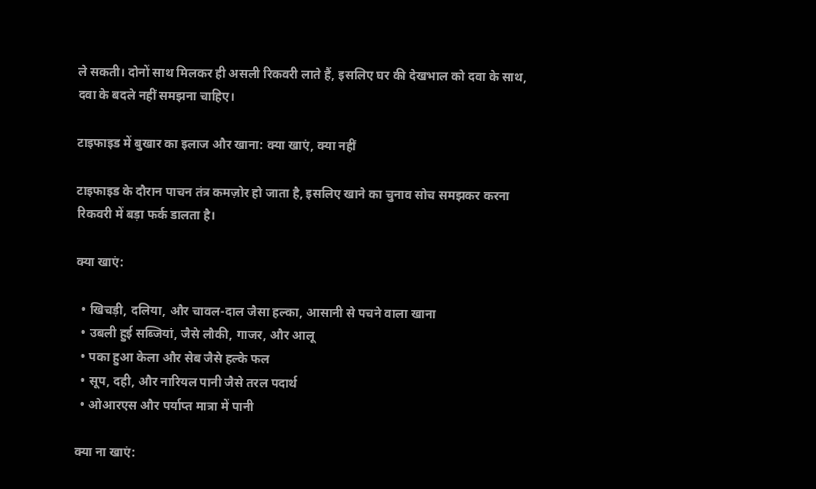ले सकती। दोनों साथ मिलकर ही असली रिकवरी लाते हैं, इसलिए घर की देखभाल को दवा के साथ, दवा के बदले नहीं समझना चाहिए।

टाइफाइड में बुखार का इलाज और खाना: क्या खाएं, क्या नहीं

टाइफाइड के दौरान पाचन तंत्र कमज़ोर हो जाता है, इसलिए खाने का चुनाव सोच समझकर करना रिकवरी में बड़ा फर्क डालता है।

क्या खाएं:

  • खिचड़ी, दलिया, और चावल-दाल जैसा हल्का, आसानी से पचने वाला खाना
  • उबली हुई सब्जियां, जैसे लौकी, गाजर, और आलू
  • पका हुआ केला और सेब जैसे हल्के फल
  • सूप, दही, और नारियल पानी जैसे तरल पदार्थ
  • ओआरएस और पर्याप्त मात्रा में पानी

क्या ना खाएं: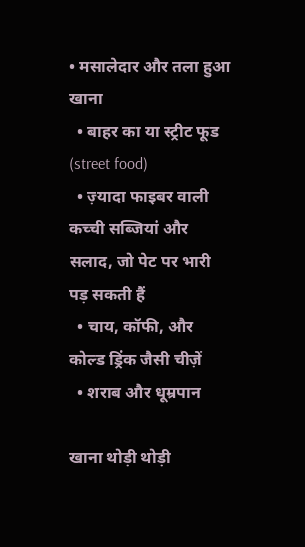• मसालेदार और तला हुआ खाना
  • बाहर का या स्ट्रीट फूड (street food)
  • ज़्यादा फाइबर वाली कच्ची सब्जियां और सलाद, जो पेट पर भारी पड़ सकती हैं
  • चाय, कॉफी, और कोल्ड ड्रिंक जैसी चीज़ें
  • शराब और धूम्रपान

खाना थोड़ी थोड़ी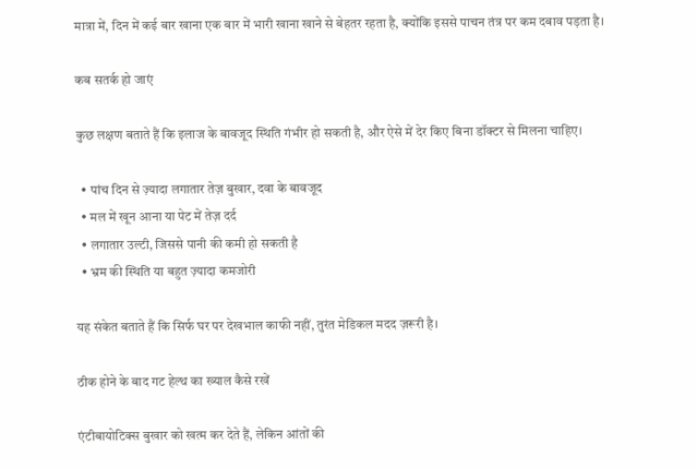मात्रा में, दिन में कई बार खाना एक बार में भारी खाना खाने से बेहतर रहता है, क्योंकि इससे पाचन तंत्र पर कम दबाव पड़ता है।

कब सतर्क हो जाएं

कुछ लक्षण बताते हैं कि इलाज के बावजूद स्थिति गंभीर हो सकती है, और ऐसे में देर किए बिना डॉक्टर से मिलना चाहिए।

  • पांच दिन से ज़्यादा लगातार तेज़ बुखार, दवा के बावजूद
  • मल में खून आना या पेट में तेज़ दर्द
  • लगातार उल्टी, जिससे पानी की कमी हो सकती है
  • भ्रम की स्थिति या बहुत ज़्यादा कमजोरी

यह संकेत बताते हैं कि सिर्फ घर पर देखभाल काफी नहीं, तुरंत मेडिकल मदद ज़रूरी है।

ठीक होने के बाद गट हेल्थ का ख्याल कैसे रखें

एंटीबायोटिक्स बुखार को खत्म कर देते हैं, लेकिन आंतों की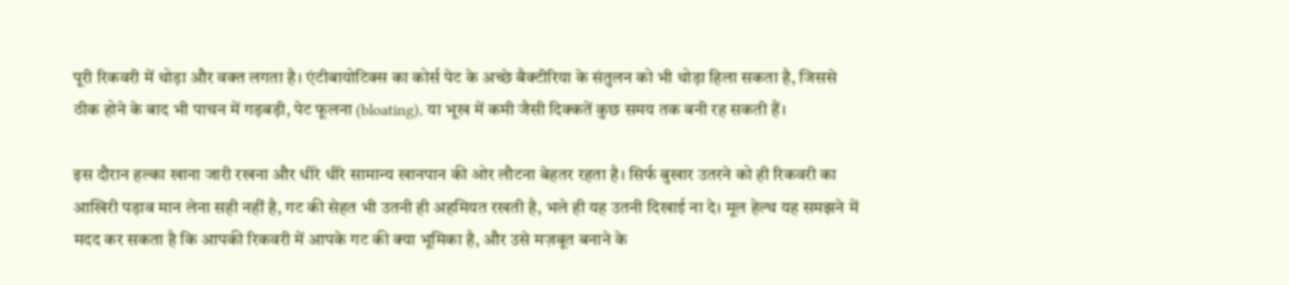पूरी रिकवरी में थोड़ा और वक्त लगता है। एंटीबायोटिक्स का कोर्स पेट के अच्छे बैक्टीरिया के संतुलन को भी थोड़ा हिला सकता है, जिससे ठीक होने के बाद भी पाचन में गड़बड़ी, पेट फूलना (bloating), या भूख में कमी जैसी दिक्कतें कुछ समय तक बनी रह सकती हैं।

इस दौरान हल्का खाना जारी रखना और धीरे धीरे सामान्य खानपान की ओर लौटना बेहतर रहता है। सिर्फ बुखार उतरने को ही रिकवरी का आखिरी पड़ाव मान लेना सही नहीं है, गट की सेहत भी उतनी ही अहमियत रखती है, भले ही यह उतनी दिखाई ना दे। मूल हेल्थ यह समझने में मदद कर सकता है कि आपकी रिकवरी में आपके गट की क्या भूमिका है, और उसे मज़बूत बनाने के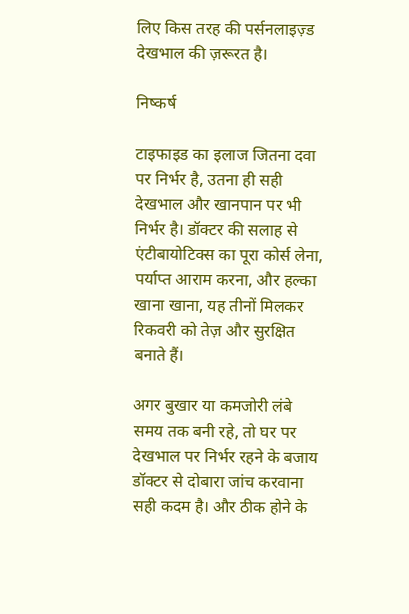लिए किस तरह की पर्सनलाइज़्ड देखभाल की ज़रूरत है।

निष्कर्ष

टाइफाइड का इलाज जितना दवा पर निर्भर है, उतना ही सही देखभाल और खानपान पर भी निर्भर है। डॉक्टर की सलाह से एंटीबायोटिक्स का पूरा कोर्स लेना, पर्याप्त आराम करना, और हल्का खाना खाना, यह तीनों मिलकर रिकवरी को तेज़ और सुरक्षित बनाते हैं।

अगर बुखार या कमजोरी लंबे समय तक बनी रहे, तो घर पर देखभाल पर निर्भर रहने के बजाय डॉक्टर से दोबारा जांच करवाना सही कदम है। और ठीक होने के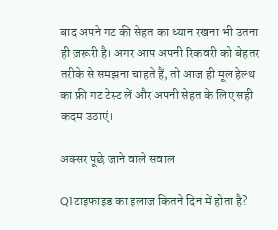बाद अपने गट की सेहत का ध्यान रखना भी उतना ही ज़रूरी है। अगर आप अपनी रिकवरी को बेहतर तरीके से समझना चाहते हैं, तो आज ही मूल हेल्थ का फ्री गट टेस्ट लें और अपनी सेहत के लिए सही कदम उठाएं।

अक्सर पूछे जाने वाले सवाल

Q1टाइफाइड का इलाज कितने दिन में होता है?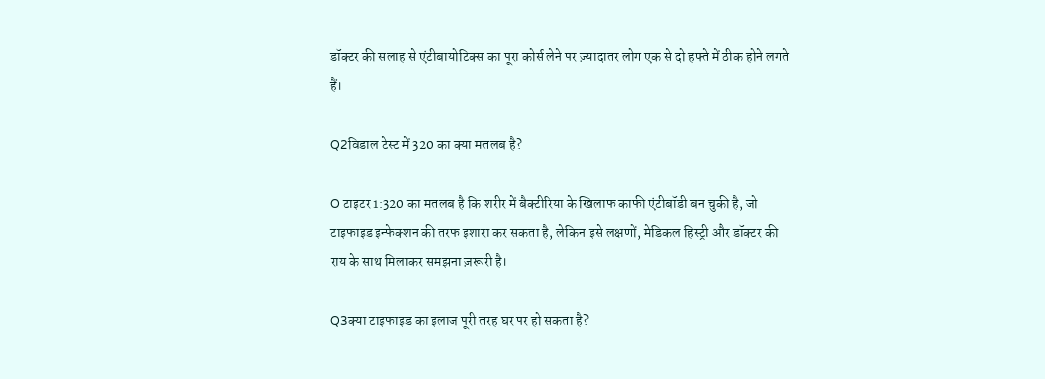डॉक्टर की सलाह से एंटीबायोटिक्स का पूरा कोर्स लेने पर ज़्यादातर लोग एक से दो हफ्ते में ठीक होने लगते हैं।

Q2विडाल टेस्ट में 320 का क्या मतलब है?

O टाइटर 1:320 का मतलब है कि शरीर में बैक्टीरिया के खिलाफ काफी एंटीबॉडी बन चुकी है, जो टाइफाइड इन्फेक्शन की तरफ इशारा कर सकता है, लेकिन इसे लक्षणों, मेडिकल हिस्ट्री और डॉक्टर की राय के साथ मिलाकर समझना ज़रूरी है।

Q3क्या टाइफाइड का इलाज पूरी तरह घर पर हो सकता है?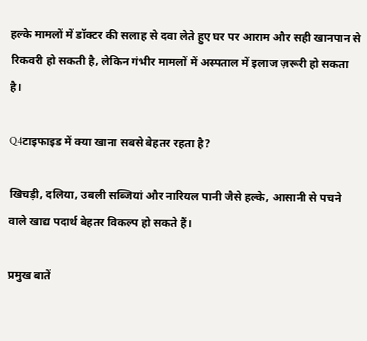हल्के मामलों में डॉक्टर की सलाह से दवा लेते हुए घर पर आराम और सही खानपान से रिकवरी हो सकती है, लेकिन गंभीर मामलों में अस्पताल में इलाज ज़रूरी हो सकता है।

Q4टाइफाइड में क्या खाना सबसे बेहतर रहता है?

खिचड़ी, दलिया, उबली सब्जियां और नारियल पानी जैसे हल्के, आसानी से पचने वाले खाद्य पदार्थ बेहतर विकल्प हो सकते हैं।

प्रमुख बातें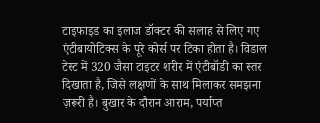टाइफाइड का इलाज डॉक्टर की सलाह से लिए गए एंटीबायोटिक्स के पूरे कोर्स पर टिका होता है। विडाल टेस्ट में 320 जैसा टाइटर शरीर में एंटीबॉडी का स्तर दिखाता है, जिसे लक्षणों के साथ मिलाकर समझना ज़रूरी है। बुखार के दौरान आराम, पर्याप्त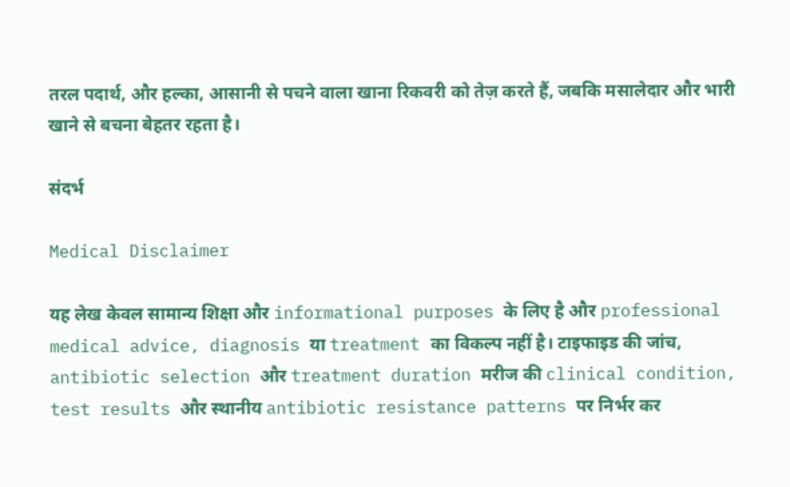तरल पदार्थ, और हल्का, आसानी से पचने वाला खाना रिकवरी को तेज़ करते हैं, जबकि मसालेदार और भारी खाने से बचना बेहतर रहता है।

संदर्भ

Medical Disclaimer

यह लेख केवल सामान्य शिक्षा और informational purposes के लिए है और professional medical advice, diagnosis या treatment का विकल्प नहीं है। टाइफाइड की जांच, antibiotic selection और treatment duration मरीज की clinical condition, test results और स्थानीय antibiotic resistance patterns पर निर्भर कर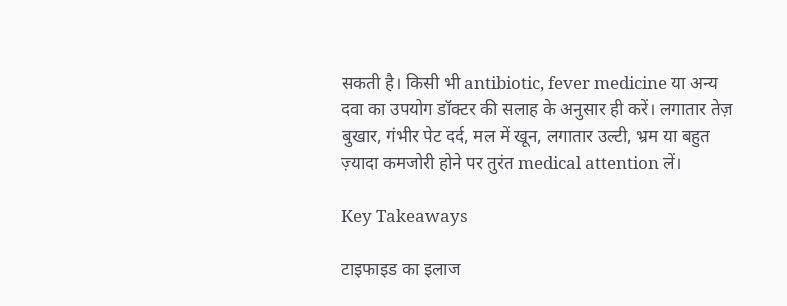सकती है। किसी भी antibiotic, fever medicine या अन्य दवा का उपयोग डॉक्टर की सलाह के अनुसार ही करें। लगातार तेज़ बुखार, गंभीर पेट दर्द, मल में खून, लगातार उल्टी, भ्रम या बहुत ज़्यादा कमजोरी होने पर तुरंत medical attention लें।

Key Takeaways

टाइफाइड का इलाज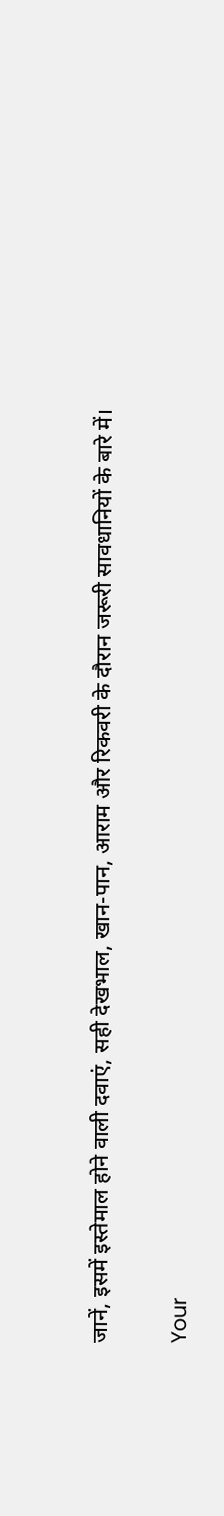जानें, इसमें इस्तेमाल होने वाली दवाएं, सही देखभाल, खान-पान, आराम और रिकवरी के दौरान जरूरी सावधानियों के बारे में।

Your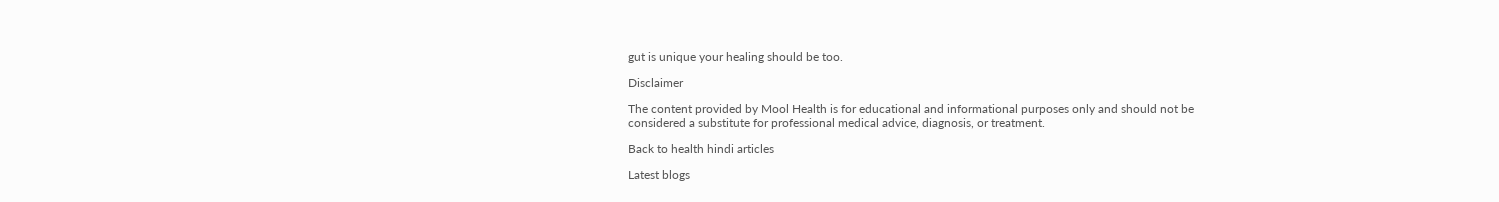gut is unique your healing should be too.

Disclaimer

The content provided by Mool Health is for educational and informational purposes only and should not be considered a substitute for professional medical advice, diagnosis, or treatment.

Back to health hindi articles

Latest blogs